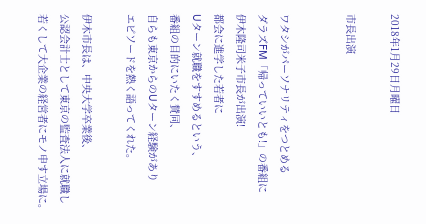2018年1月29日月曜日

市長出演


ワタシがパーソナリティをつとめる
ダラズFM「帰っていいとも!」の番組に
伊木隆司米子市長が出演!
都会に進学した若者に
Uターン就職をすすめるという、
番組の目的にいたく賛同、
自らも東京からのUターン経験があり
エピソードを熱く語ってくれた。

伊木市長は、中央大学卒業後、
公認会計士として東京の監査法人に就職し
若くして大企業の経営者にモノ申す立場に。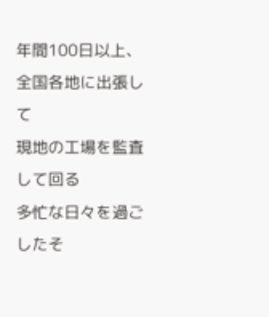年間100日以上、全国各地に出張して
現地の工場を監査して回る
多忙な日々を過ごしたそ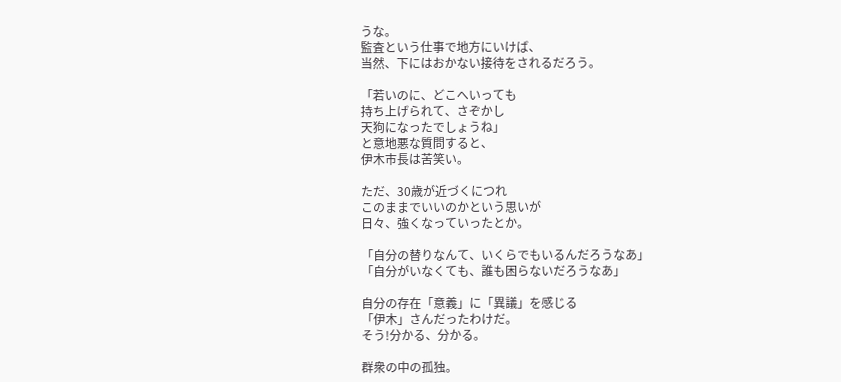うな。
監査という仕事で地方にいけば、
当然、下にはおかない接待をされるだろう。

「若いのに、どこへいっても
持ち上げられて、さぞかし
天狗になったでしょうね」
と意地悪な質問すると、
伊木市長は苦笑い。

ただ、30歳が近づくにつれ
このままでいいのかという思いが
日々、強くなっていったとか。

「自分の替りなんて、いくらでもいるんだろうなあ」
「自分がいなくても、誰も困らないだろうなあ」

自分の存在「意義」に「異議」を感じる
「伊木」さんだったわけだ。
そう!分かる、分かる。

群衆の中の孤独。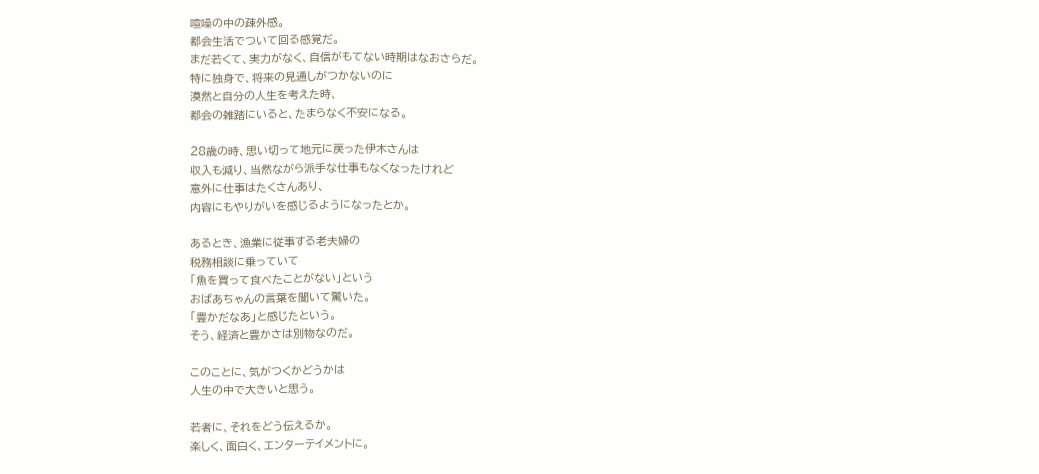喧噪の中の疎外感。
都会生活でついて回る感覚だ。
まだ若くて、実力がなく、自信がもてない時期はなおさらだ。
特に独身で、将来の見通しがつかないのに
漠然と自分の人生を考えた時、
都会の雑踏にいると、たまらなく不安になる。

28歳の時、思い切って地元に戻った伊木さんは
収入も減り、当然ながら派手な仕事もなくなったけれど
意外に仕事はたくさんあり、
内容にもやりがいを感じるようになったとか。

あるとき、漁業に従事する老夫婦の
税務相談に乗っていて
「魚を買って食べたことがない」という
おばあちゃんの言葉を聞いて驚いた。
「豊かだなあ」と感じたという。
そう、経済と豊かさは別物なのだ。

このことに、気がつくかどうかは
人生の中で大きいと思う。

若者に、それをどう伝えるか。
楽しく、面白く、エンターテイメントに。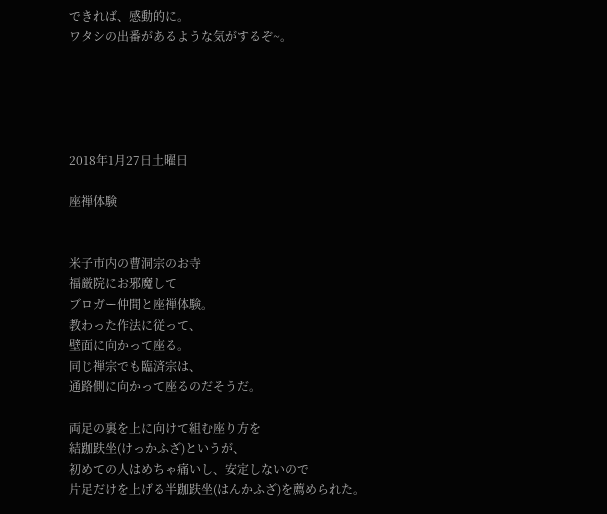できれば、感動的に。
ワタシの出番があるような気がするぞ~。





2018年1月27日土曜日

座禅体験


米子市内の曹洞宗のお寺
福厳院にお邪魔して
ブロガー仲間と座禅体験。
教わった作法に従って、
壁面に向かって座る。
同じ禅宗でも臨済宗は、
通路側に向かって座るのだそうだ。

両足の裏を上に向けて組む座り方を
結跏趺坐(けっかふざ)というが、
初めての人はめちゃ痛いし、安定しないので
片足だけを上げる半跏趺坐(はんかふざ)を薦められた。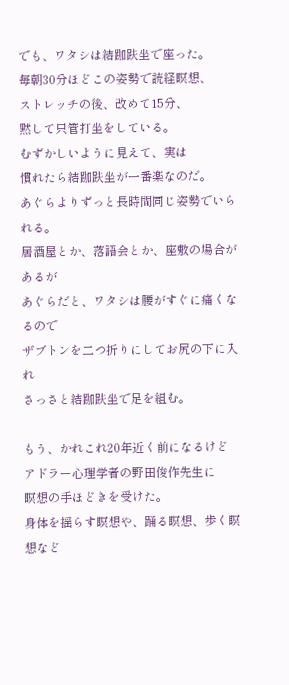でも、ワタシは結跏趺坐で座った。
毎朝30分ほどこの姿勢で読経瞑想、
ストレッチの後、改めて15分、
黙して只管打坐をしている。
むずかしいように見えて、実は
慣れたら結跏趺坐が一番楽なのだ。
あぐらよりずっと長時間同じ姿勢でいられる。
居酒屋とか、落語会とか、座敷の場合があるが
あぐらだと、ワタシは腰がすぐに痛くなるので
ザブトンを二つ折りにしてお尻の下に入れ
さっさと結跏趺坐で足を組む。

もう、かれこれ20年近く前になるけど
アドラー心理学者の野田俊作先生に
瞑想の手ほどきを受けた。
身体を揺らす瞑想や、踊る瞑想、歩く瞑想など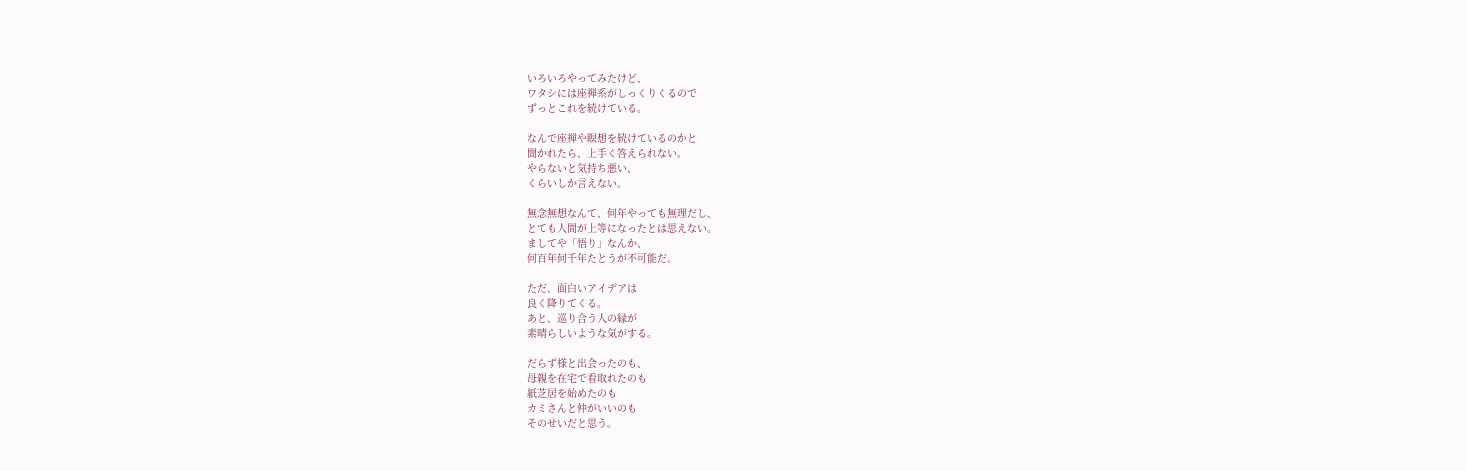いろいろやってみたけど、
ワタシには座禅系がしっくりくるので
ずっとこれを続けている。

なんで座禅や瞑想を続けているのかと
聞かれたら、上手く答えられない。
やらないと気持ち悪い、
くらいしか言えない。

無念無想なんて、何年やっても無理だし、
とても人間が上等になったとは思えない。
ましてや「悟り」なんか、
何百年何千年たとうが不可能だ。

ただ、面白いアイデアは
良く降りてくる。
あと、巡り合う人の縁が
素晴らしいような気がする。

だらず様と出会ったのも、
母親を在宅で看取れたのも
紙芝居を始めたのも
カミさんと仲がいいのも
そのせいだと思う。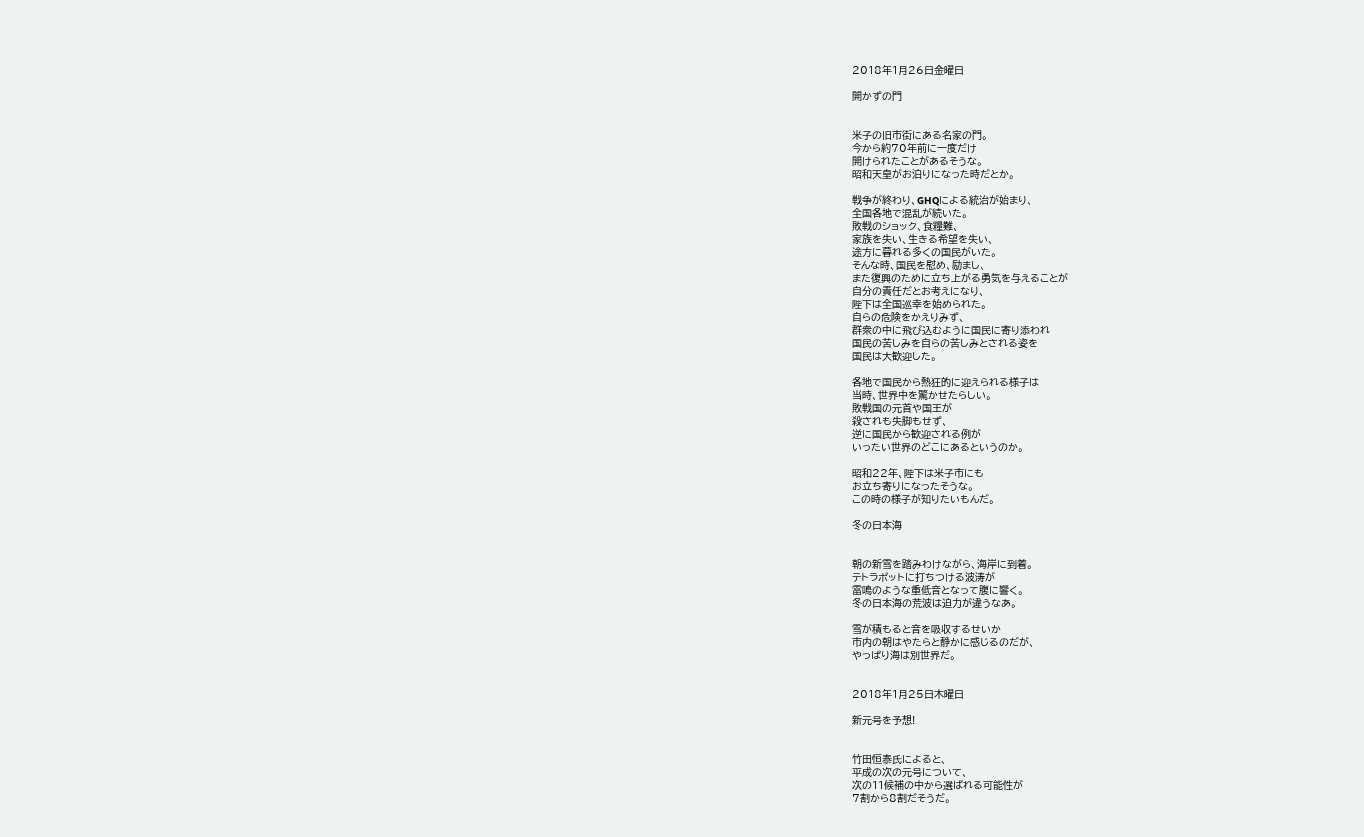2018年1月26日金曜日

開かずの門


米子の旧市街にある名家の門。
今から約70年前に一度だけ
開けられたことがあるそうな。
昭和天皇がお泊りになった時だとか。

戦争が終わり、GHQによる統治が始まり、
全国各地で混乱が続いた。
敗戦のショック、食糧難、
家族を失い、生きる希望を失い、
途方に暮れる多くの国民がいた。
そんな時、国民を慰め、励まし、
また復興のために立ち上がる勇気を与えることが
自分の責任だとお考えになり、
陛下は全国巡幸を始められた。
自らの危険をかえりみず、
群衆の中に飛び込むように国民に寄り添われ
国民の苦しみを自らの苦しみとされる姿を
国民は大歓迎した。

各地で国民から熱狂的に迎えられる様子は
当時、世界中を驚かせたらしい。
敗戦国の元首や国王が
殺されも失脚もせず、
逆に国民から歓迎される例が
いったい世界のどこにあるというのか。

昭和22年、陛下は米子市にも
お立ち寄りになったそうな。
この時の様子が知りたいもんだ。

冬の日本海


朝の新雪を踏みわけながら、海岸に到着。
テトラポットに打ちつける波涛が
雷鳴のような重低音となって腹に響く。
冬の日本海の荒波は迫力が違うなあ。

雪が積もると音を吸収するせいか
市内の朝はやたらと静かに感じるのだが、
やっぱり海は別世界だ。


2018年1月25日木曜日

新元号を予想!


竹田恒泰氏によると、
平成の次の元号について、
次の11候補の中から選ばれる可能性が
7割から8割だそうだ。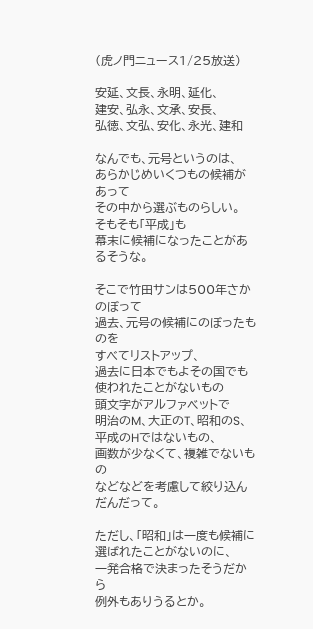(虎ノ門ニュース1/25放送)

安延、文長、永明、延化、
建安、弘永、文承、安長、
弘徳、文弘、安化、永光、建和

なんでも、元号というのは、
あらかじめいくつもの候補があって
その中から選ぶものらしい。
そもそも「平成」も
幕末に候補になったことがあるそうな。

そこで竹田サンは500年さかのぼって
過去、元号の候補にのぼったものを
すべてリストアップ、
過去に日本でもよその国でも使われたことがないもの
頭文字がアルファベットで
明治のM、大正のT、昭和のS、平成のHではないもの、
画数が少なくて、複雑でないもの
などなどを考慮して絞り込んだんだって。

ただし、「昭和」は一度も候補に
選ばれたことがないのに、
一発合格で決まったそうだから
例外もありうるとか。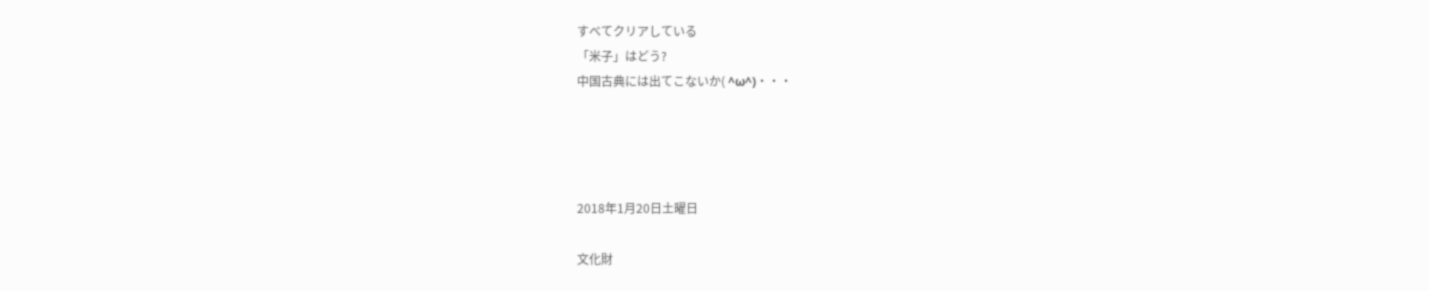すべてクリアしている
「米子」はどう?
中国古典には出てこないか( ^ω^)・・・




2018年1月20日土曜日

文化財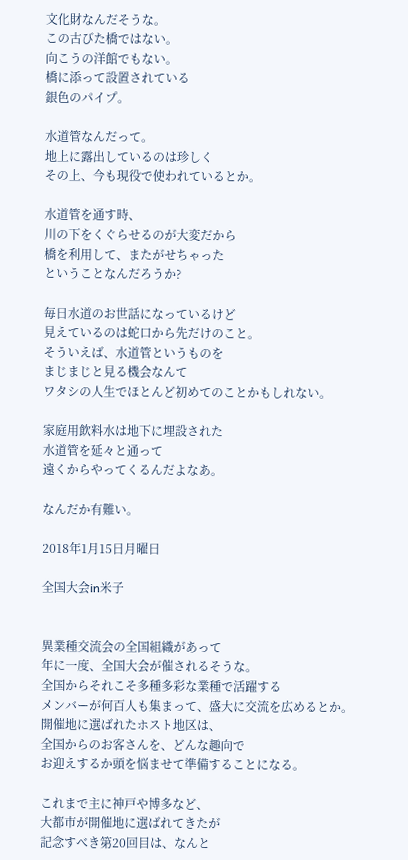文化財なんだそうな。
この古びた橋ではない。
向こうの洋館でもない。
橋に添って設置されている
銀色のパイプ。

水道管なんだって。
地上に露出しているのは珍しく
その上、今も現役で使われているとか。

水道管を通す時、
川の下をくぐらせるのが大変だから
橋を利用して、またがせちゃった
ということなんだろうか?

毎日水道のお世話になっているけど
見えているのは蛇口から先だけのこと。
そういえば、水道管というものを
まじまじと見る機会なんて
ワタシの人生でほとんど初めてのことかもしれない。

家庭用飲料水は地下に埋設された
水道管を延々と通って
遠くからやってくるんだよなあ。

なんだか有難い。

2018年1月15日月曜日

全国大会in米子


異業種交流会の全国組織があって
年に一度、全国大会が催されるそうな。
全国からそれこそ多種多彩な業種で活躍する
メンバーが何百人も集まって、盛大に交流を広めるとか。
開催地に選ばれたホスト地区は、
全国からのお客さんを、どんな趣向で
お迎えするか頭を悩ませて準備することになる。

これまで主に神戸や博多など、
大都市が開催地に選ばれてきたが
記念すべき第20回目は、なんと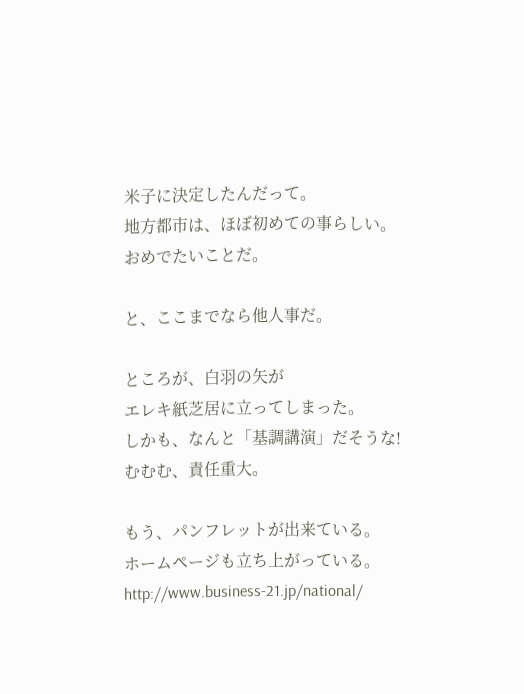米子に決定したんだって。
地方都市は、ほぼ初めての事らしい。
おめでたいことだ。

と、ここまでなら他人事だ。

ところが、白羽の矢が
エレキ紙芝居に立ってしまった。
しかも、なんと「基調講演」だそうな!
むむむ、責任重大。

もう、パンフレットが出来ている。
ホームページも立ち上がっている。
http://www.business-21.jp/national/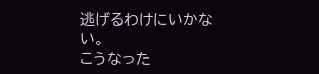逃げるわけにいかない。
こうなった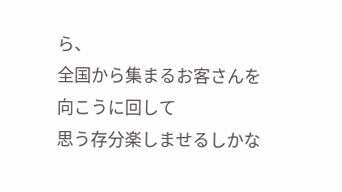ら、
全国から集まるお客さんを
向こうに回して
思う存分楽しませるしかな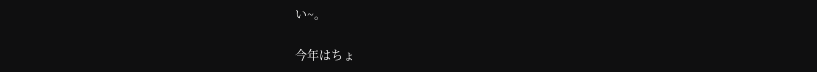い~。

今年はちょ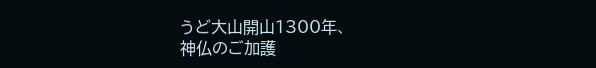うど大山開山1300年、
神仏のご加護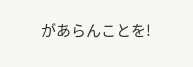があらんことを!